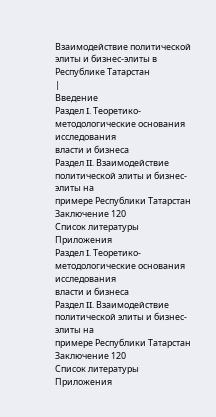Взаимодействие политической элиты и бизнес-элиты в Республике Татарстан
|
Введение
Раздел I. Теоретико-методологические основания исследования
власти и бизнеса
Раздел II. Взаимодействие политической элиты и бизнес-элиты на
примере Республики Татарстан
Заключение 120
Список литературы
Приложения
Раздел I. Теоретико-методологические основания исследования
власти и бизнеса
Раздел II. Взаимодействие политической элиты и бизнес-элиты на
примере Республики Татарстан
Заключение 120
Список литературы
Приложения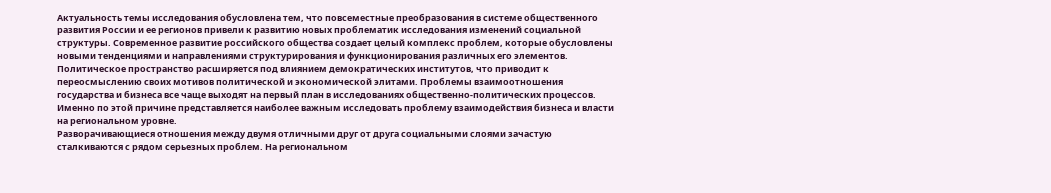Актуальность темы исследования обусловлена тем, что повсеместные преобразования в системе общественного развития России и ее регионов привели к развитию новых проблематик исследования изменений социальной структуры. Современное развитие российского общества создает целый комплекс проблем, которые обусловлены новыми тенденциями и направлениями структурирования и функционирования различных его элементов. Политическое пространство расширяется под влиянием демократических институтов, что приводит к переосмыслению своих мотивов политической и экономической элитами. Проблемы взаимоотношения государства и бизнеса все чаще выходят на первый план в исследованиях общественно-политических процессов. Именно по этой причине представляется наиболее важным исследовать проблему взаимодействия бизнеса и власти на региональном уровне.
Разворачивающиеся отношения между двумя отличными друг от друга социальными слоями зачастую сталкиваются с рядом серьезных проблем. На региональном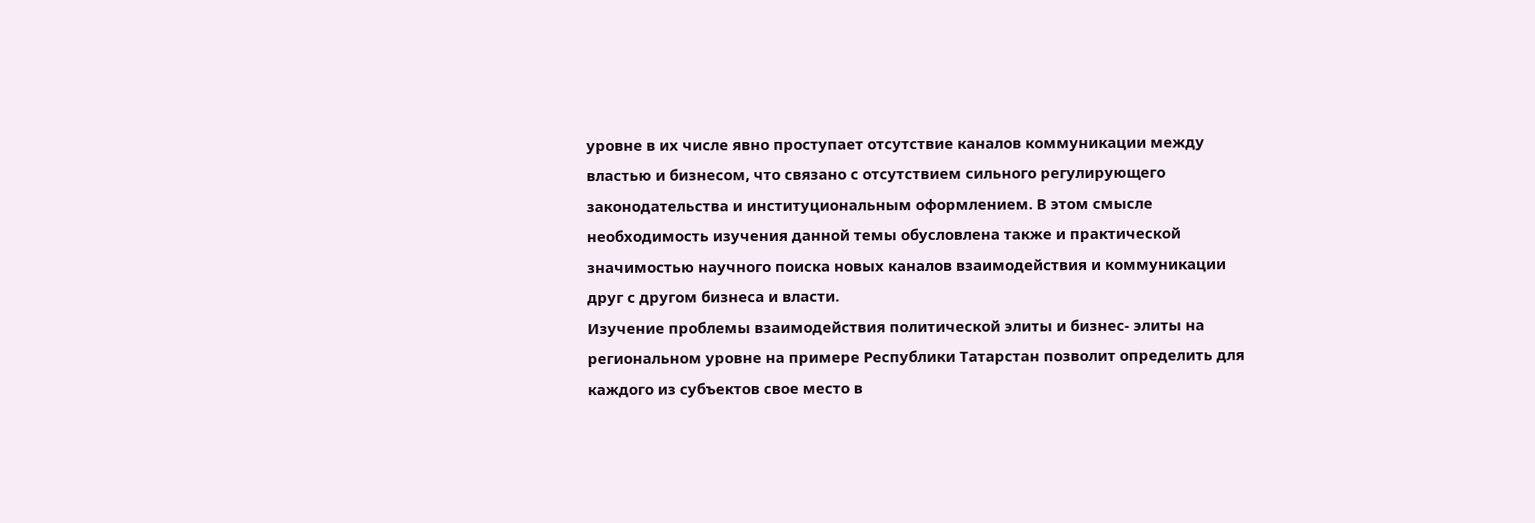уровне в их числе явно проступает отсутствие каналов коммуникации между властью и бизнесом, что связано с отсутствием сильного регулирующего законодательства и институциональным оформлением. В этом смысле необходимость изучения данной темы обусловлена также и практической значимостью научного поиска новых каналов взаимодействия и коммуникации друг с другом бизнеса и власти.
Изучение проблемы взаимодействия политической элиты и бизнес- элиты на региональном уровне на примере Республики Татарстан позволит определить для каждого из субъектов свое место в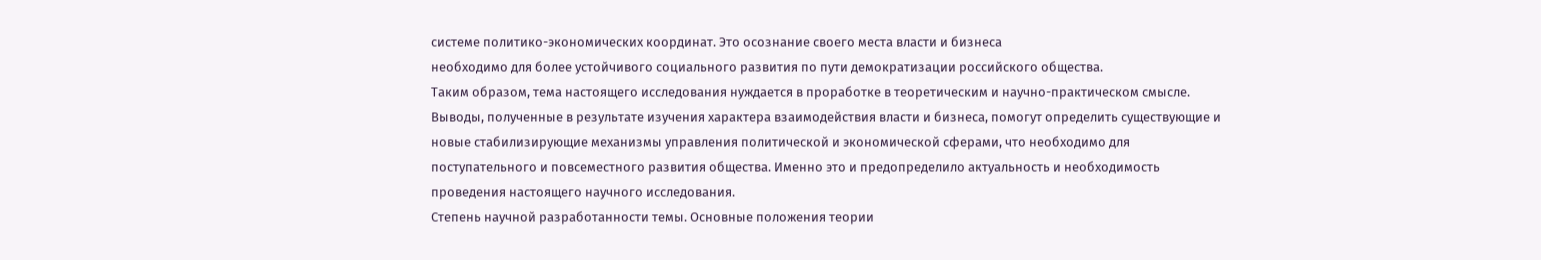системе политико-экономических координат. Это осознание своего места власти и бизнеса
необходимо для более устойчивого социального развития по пути демократизации российского общества.
Таким образом, тема настоящего исследования нуждается в проработке в теоретическим и научно-практическом смысле. Выводы, полученные в результате изучения характера взаимодействия власти и бизнеса, помогут определить существующие и новые стабилизирующие механизмы управления политической и экономической сферами, что необходимо для поступательного и повсеместного развития общества. Именно это и предопределило актуальность и необходимость проведения настоящего научного исследования.
Степень научной разработанности темы. Основные положения теории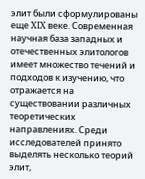элит были сформулированы еще XIX веке. Современная научная база западных и отечественных элитологов имеет множество течений и подходов к изучению, что отражается на существовании различных теоретических направлениях. Среди исследователей принято выделять несколько теорий элит,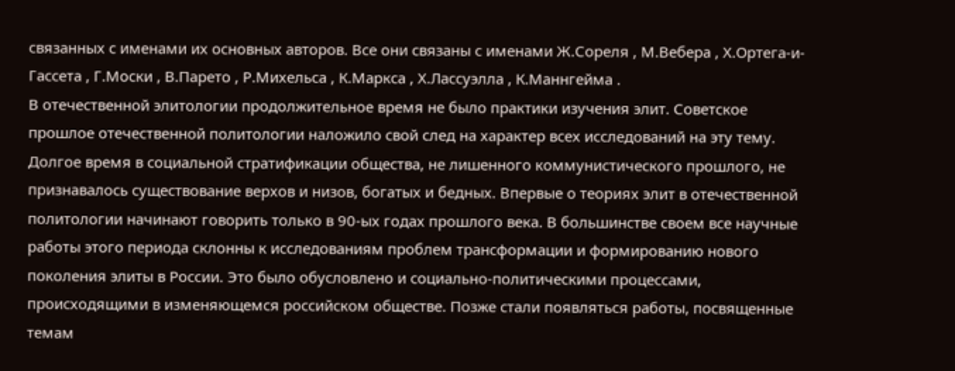связанных с именами их основных авторов. Все они связаны с именами Ж.Сореля , М.Вебера , Х.Ортега-и-Гассета , Г.Моски , В.Парето , Р.Михельса , К.Маркса , Х.Лассуэлла , К.Маннгейма .
В отечественной элитологии продолжительное время не было практики изучения элит. Советское прошлое отечественной политологии наложило свой след на характер всех исследований на эту тему. Долгое время в социальной стратификации общества, не лишенного коммунистического прошлого, не признавалось существование верхов и низов, богатых и бедных. Впервые о теориях элит в отечественной политологии начинают говорить только в 90-ых годах прошлого века. В большинстве своем все научные работы этого периода склонны к исследованиям проблем трансформации и формированию нового поколения элиты в России. Это было обусловлено и социально-политическими процессами, происходящими в изменяющемся российском обществе. Позже стали появляться работы, посвященные темам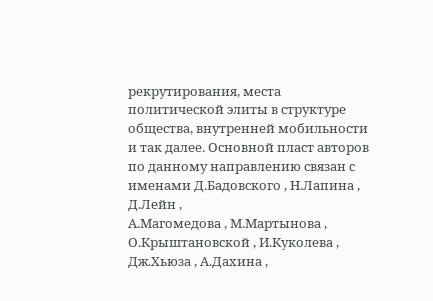рекрутирования, места политической элиты в структуре общества, внутренней мобильности и так далее. Основной пласт авторов по данному направлению связан с именами Д.Бадовского , Н.Лапина , Д.Лейн ,
А.Магомедова , М.Мартынова , О.Крыштановской , И.Куколева , Дж.Хьюза , А.Дахина ,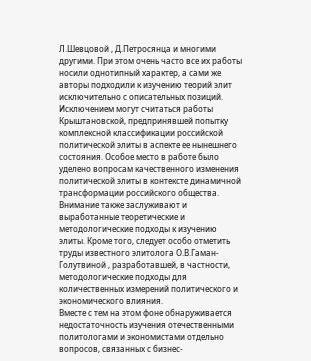Л.Шевцовой , Д.Петросянца и многими другими. При этом очень часто все их работы носили однотипный характер, а сами же авторы подходили к изучению теорий элит исключительно с описательных позиций.
Исключением могут считаться работы Крыштановской, предпринявшей попытку комплексной классификации российской политической элиты в аспекте ее нынешнего состояния. Особое место в работе было уделено вопросам качественного изменения политической элиты в контексте динамичной трансформации российского общества. Внимание также заслуживают и выработанные теоретические и методологические подходы к изучению элиты. Кроме того, следует особо отметить труды известного элитолога О.В.Гаман-Голутвиной , разработавшей, в частности, методологические подходы для количественных измерений политического и экономического влияния.
Вместе с тем на этом фоне обнаруживается недостаточность изучения отечественными политологами и экономистами отдельно вопросов, связанных с бизнес-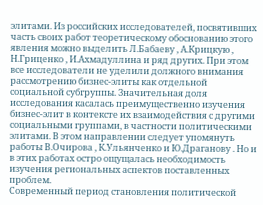элитами. Из российских исследователей, посвятивших часть своих работ теоретическому обоснованию этого явления можно выделить Л.Бабаеву , А.Крицкую , Н.Гриценко , И.Ахмадуллина и ряд других. При этом все исследователи не уделили должного внимания рассмотрению бизнес-элиты как отдельной социальной субгруппы. Значительная доля исследования касалась преимущественно изучения бизнес-элит в контексте их взаимодействия с другими социальными группами, в частности политическими элитами. В этом направлении следует упомянуть работы В.Очирова , К.Ульянченко и Ю.Драганову . Но и в этих работах остро ощущалась необходимость изучения региональных аспектов поставленных проблем.
Современный период становления политической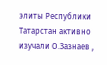элиты Республики Татарстан активно изучали О.Зазнаев ,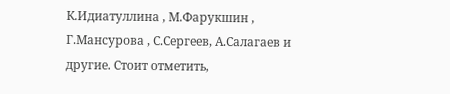К.Идиатуллина , М.Фарукшин , Г.Мансурова , С.Сергеев, А.Салагаев и другие. Стоит отметить,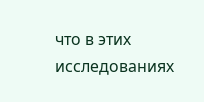что в этих исследованиях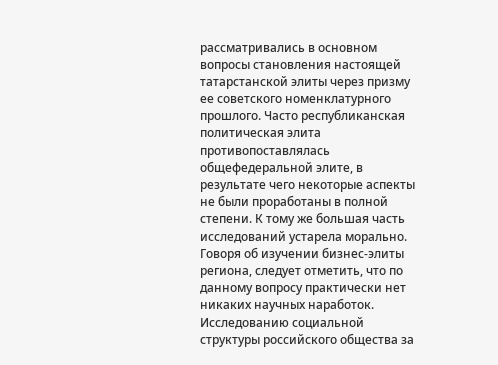рассматривались в основном вопросы становления настоящей татарстанской элиты через призму ее советского номенклатурного прошлого. Часто республиканская политическая элита противопоставлялась общефедеральной элите, в результате чего некоторые аспекты не были проработаны в полной степени. К тому же большая часть исследований устарела морально. Говоря об изучении бизнес-элиты региона, следует отметить, что по данному вопросу практически нет никаких научных наработок.
Исследованию социальной структуры российского общества за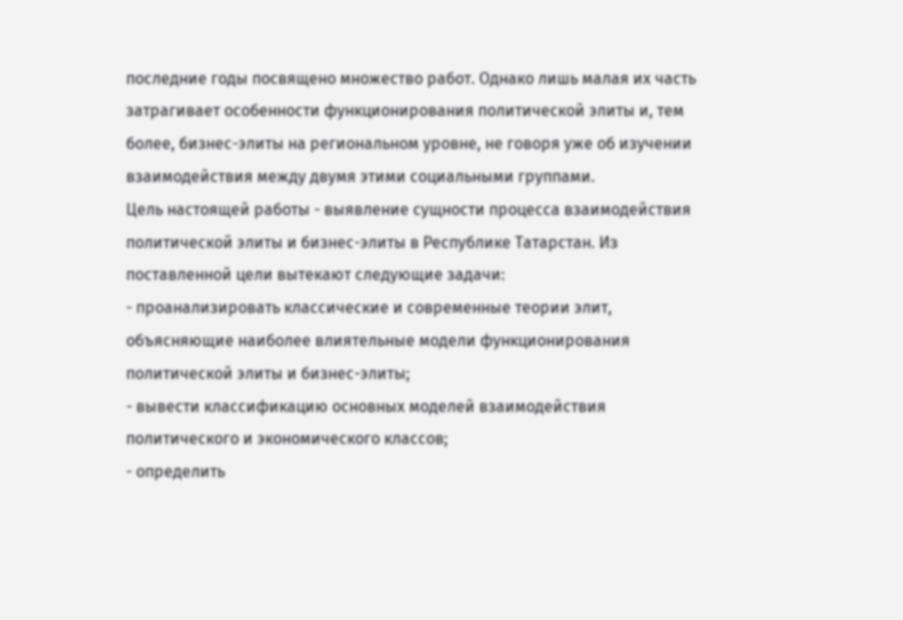последние годы посвящено множество работ. Однако лишь малая их часть затрагивает особенности функционирования политической элиты и, тем более, бизнес-элиты на региональном уровне, не говоря уже об изучении взаимодействия между двумя этими социальными группами.
Цель настоящей работы - выявление сущности процесса взаимодействия политической элиты и бизнес-элиты в Республике Татарстан. Из поставленной цели вытекают следующие задачи:
- проанализировать классические и современные теории элит, объясняющие наиболее влиятельные модели функционирования политической элиты и бизнес-элиты;
- вывести классификацию основных моделей взаимодействия политического и экономического классов;
- определить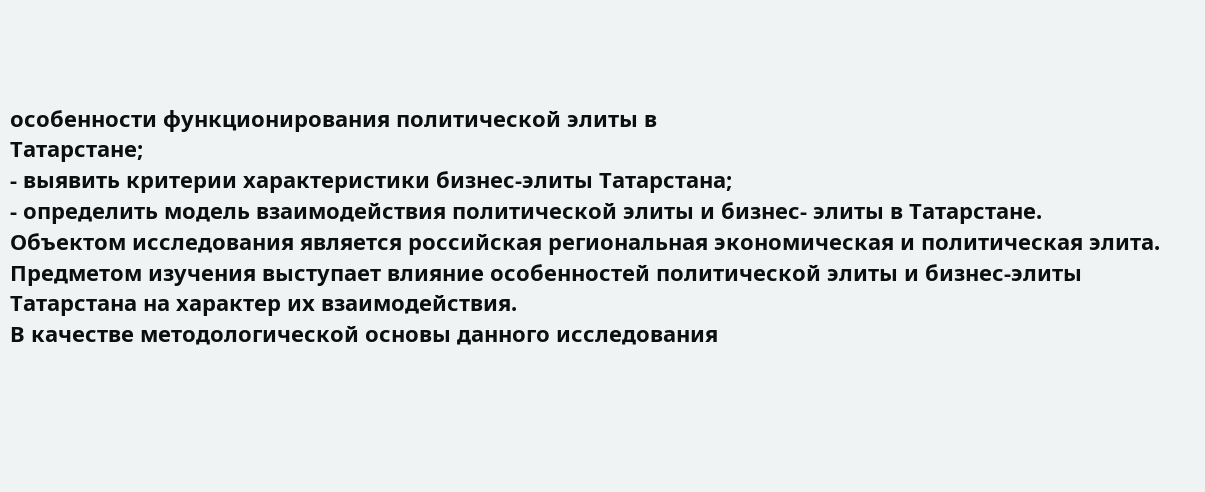особенности функционирования политической элиты в
Татарстане;
- выявить критерии характеристики бизнес-элиты Татарстана;
- определить модель взаимодействия политической элиты и бизнес- элиты в Татарстане.
Объектом исследования является российская региональная экономическая и политическая элита. Предметом изучения выступает влияние особенностей политической элиты и бизнес-элиты Татарстана на характер их взаимодействия.
В качестве методологической основы данного исследования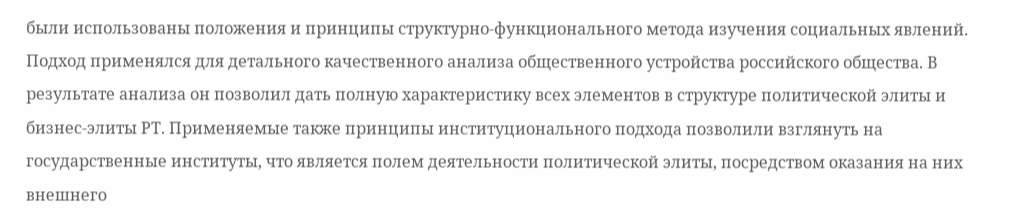были использованы положения и принципы структурно-функционального метода изучения социальных явлений. Подход применялся для детального качественного анализа общественного устройства российского общества. В результате анализа он позволил дать полную характеристику всех элементов в структуре политической элиты и бизнес-элиты РТ. Применяемые также принципы институционального подхода позволили взглянуть на государственные институты, что является полем деятельности политической элиты, посредством оказания на них внешнего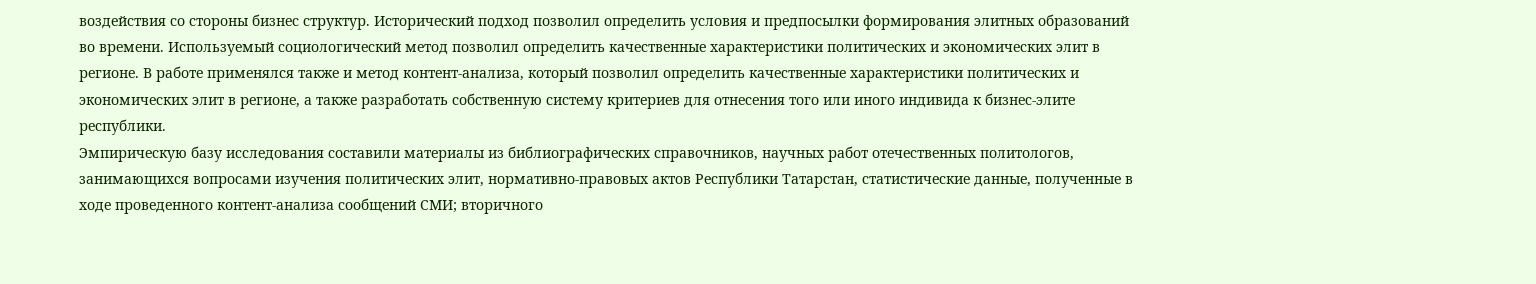воздействия со стороны бизнес структур. Исторический подход позволил определить условия и предпосылки формирования элитных образований во времени. Используемый социологический метод позволил определить качественные характеристики политических и экономических элит в регионе. В работе применялся также и метод контент-анализа, который позволил определить качественные характеристики политических и экономических элит в регионе, а также разработать собственную систему критериев для отнесения того или иного индивида к бизнес-элите республики.
Эмпирическую базу исследования составили материалы из библиографических справочников, научных работ отечественных политологов, занимающихся вопросами изучения политических элит, нормативно-правовых актов Республики Татарстан, статистические данные, полученные в ходе проведенного контент-анализа сообщений СМИ; вторичного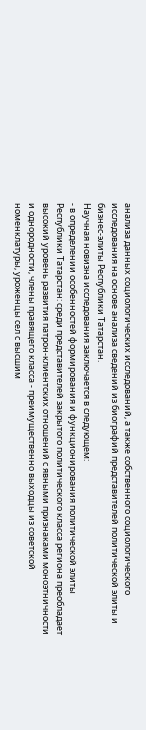анализа данных социологических исследований, а также собственного социологического исследования на основе анализа сведений из биографий представителей политической элиты и бизнес-элиты Республики Татарстан.
Научная новизна исследования заключается в следующем:
- в определении особенностей формирования и функционирования политической элиты Республики Татарстан: среди представителей закрытого политического класса региона преобладает высокий уровень развития патрон-клиентских отношений с явными признаками моноэтничности и однородности, члены правящего класса - преимущественно выходцы из советской номенклатуры, уроженцы сел с высшим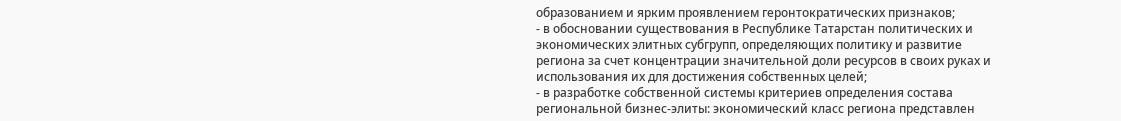образованием и ярким проявлением геронтократических признаков;
- в обосновании существования в Республике Татарстан политических и экономических элитных субгрупп, определяющих политику и развитие региона за счет концентрации значительной доли ресурсов в своих руках и использования их для достижения собственных целей;
- в разработке собственной системы критериев определения состава региональной бизнес-элиты: экономический класс региона представлен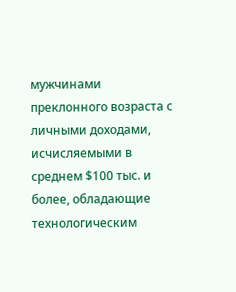мужчинами преклонного возраста с личными доходами, исчисляемыми в среднем $100 тыс. и более, обладающие технологическим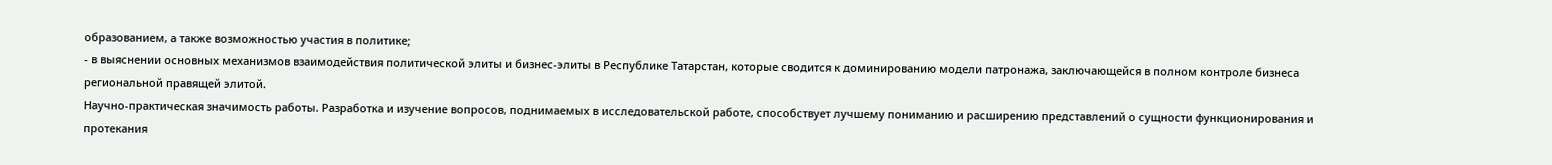образованием, а также возможностью участия в политике;
- в выяснении основных механизмов взаимодействия политической элиты и бизнес-элиты в Республике Татарстан, которые сводится к доминированию модели патронажа, заключающейся в полном контроле бизнеса региональной правящей элитой.
Научно-практическая значимость работы. Разработка и изучение вопросов, поднимаемых в исследовательской работе, способствует лучшему пониманию и расширению представлений о сущности функционирования и протекания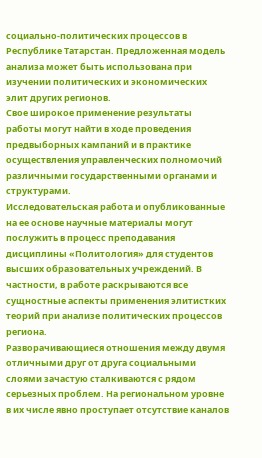социально-политических процессов в Республике Татарстан. Предложенная модель анализа может быть использована при изучении политических и экономических элит других регионов.
Свое широкое применение результаты работы могут найти в ходе проведения предвыборных кампаний и в практике осуществления управленческих полномочий различными государственными органами и структурами.
Исследовательская работа и опубликованные на ее основе научные материалы могут послужить в процесс преподавания дисциплины «Политология» для студентов высших образовательных учреждений. В частности, в работе раскрываются все сущностные аспекты применения элитистких теорий при анализе политических процессов региона.
Разворачивающиеся отношения между двумя отличными друг от друга социальными слоями зачастую сталкиваются с рядом серьезных проблем. На региональном уровне в их числе явно проступает отсутствие каналов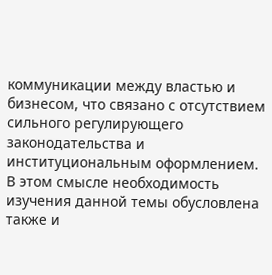коммуникации между властью и бизнесом, что связано с отсутствием сильного регулирующего законодательства и институциональным оформлением. В этом смысле необходимость изучения данной темы обусловлена также и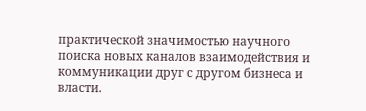практической значимостью научного поиска новых каналов взаимодействия и коммуникации друг с другом бизнеса и власти.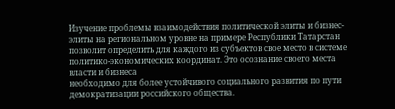Изучение проблемы взаимодействия политической элиты и бизнес- элиты на региональном уровне на примере Республики Татарстан позволит определить для каждого из субъектов свое место в системе политико-экономических координат. Это осознание своего места власти и бизнеса
необходимо для более устойчивого социального развития по пути демократизации российского общества.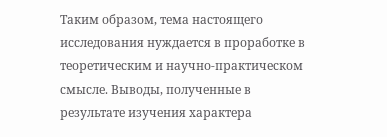Таким образом, тема настоящего исследования нуждается в проработке в теоретическим и научно-практическом смысле. Выводы, полученные в результате изучения характера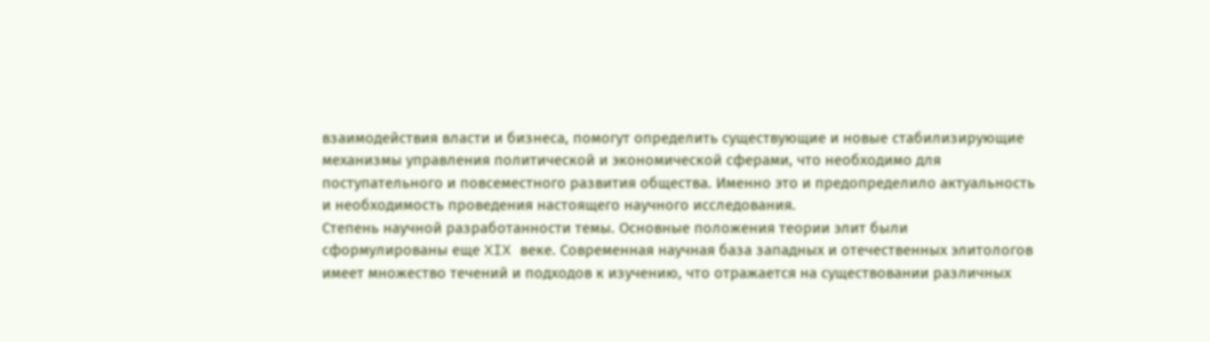взаимодействия власти и бизнеса, помогут определить существующие и новые стабилизирующие механизмы управления политической и экономической сферами, что необходимо для поступательного и повсеместного развития общества. Именно это и предопределило актуальность и необходимость проведения настоящего научного исследования.
Степень научной разработанности темы. Основные положения теории элит были сформулированы еще XIX веке. Современная научная база западных и отечественных элитологов имеет множество течений и подходов к изучению, что отражается на существовании различных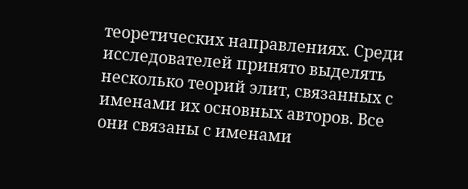теоретических направлениях. Среди исследователей принято выделять несколько теорий элит, связанных с именами их основных авторов. Все они связаны с именами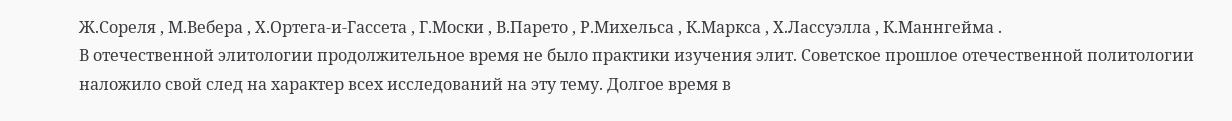Ж.Сореля , М.Вебера , Х.Ортега-и-Гассета , Г.Моски , В.Парето , Р.Михельса , К.Маркса , Х.Лассуэлла , К.Маннгейма .
В отечественной элитологии продолжительное время не было практики изучения элит. Советское прошлое отечественной политологии наложило свой след на характер всех исследований на эту тему. Долгое время в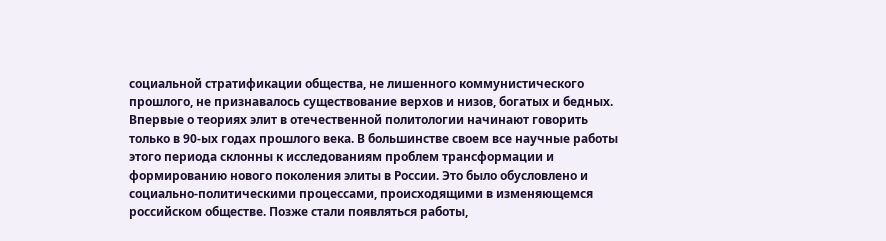социальной стратификации общества, не лишенного коммунистического прошлого, не признавалось существование верхов и низов, богатых и бедных. Впервые о теориях элит в отечественной политологии начинают говорить только в 90-ых годах прошлого века. В большинстве своем все научные работы этого периода склонны к исследованиям проблем трансформации и формированию нового поколения элиты в России. Это было обусловлено и социально-политическими процессами, происходящими в изменяющемся российском обществе. Позже стали появляться работы,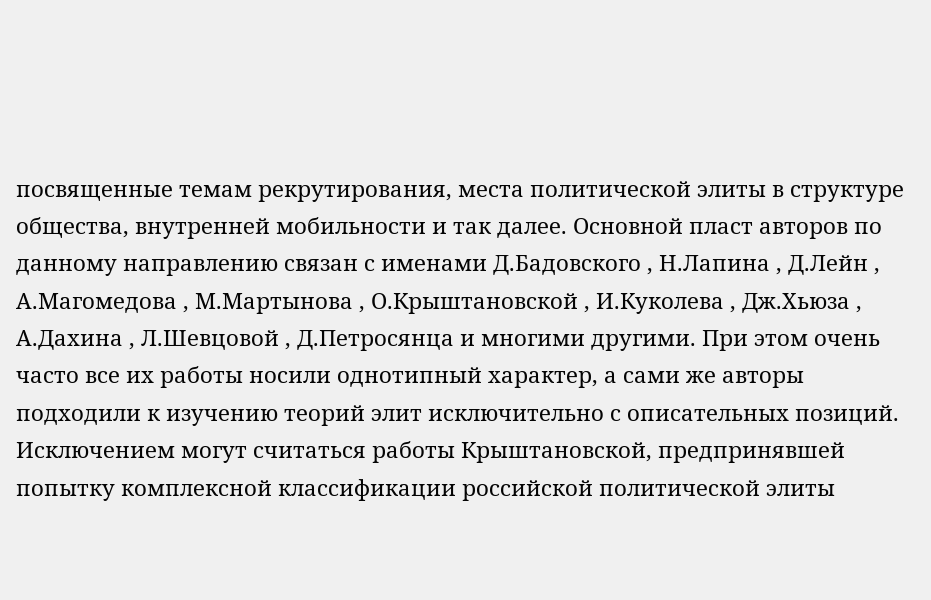посвященные темам рекрутирования, места политической элиты в структуре общества, внутренней мобильности и так далее. Основной пласт авторов по данному направлению связан с именами Д.Бадовского , Н.Лапина , Д.Лейн ,
А.Магомедова , М.Мартынова , О.Крыштановской , И.Куколева , Дж.Хьюза , А.Дахина , Л.Шевцовой , Д.Петросянца и многими другими. При этом очень часто все их работы носили однотипный характер, а сами же авторы подходили к изучению теорий элит исключительно с описательных позиций.
Исключением могут считаться работы Крыштановской, предпринявшей попытку комплексной классификации российской политической элиты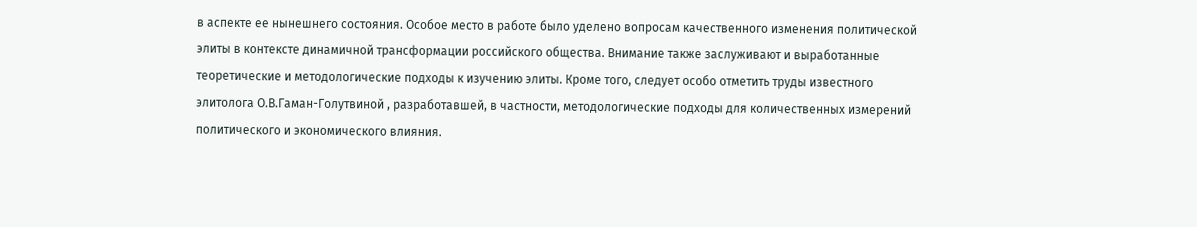в аспекте ее нынешнего состояния. Особое место в работе было уделено вопросам качественного изменения политической элиты в контексте динамичной трансформации российского общества. Внимание также заслуживают и выработанные теоретические и методологические подходы к изучению элиты. Кроме того, следует особо отметить труды известного элитолога О.В.Гаман-Голутвиной , разработавшей, в частности, методологические подходы для количественных измерений политического и экономического влияния.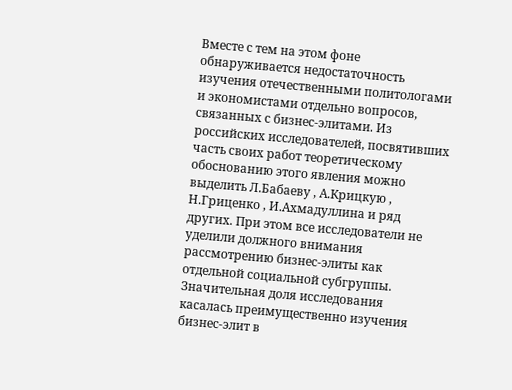Вместе с тем на этом фоне обнаруживается недостаточность изучения отечественными политологами и экономистами отдельно вопросов, связанных с бизнес-элитами. Из российских исследователей, посвятивших часть своих работ теоретическому обоснованию этого явления можно выделить Л.Бабаеву , А.Крицкую , Н.Гриценко , И.Ахмадуллина и ряд других. При этом все исследователи не уделили должного внимания рассмотрению бизнес-элиты как отдельной социальной субгруппы. Значительная доля исследования касалась преимущественно изучения бизнес-элит в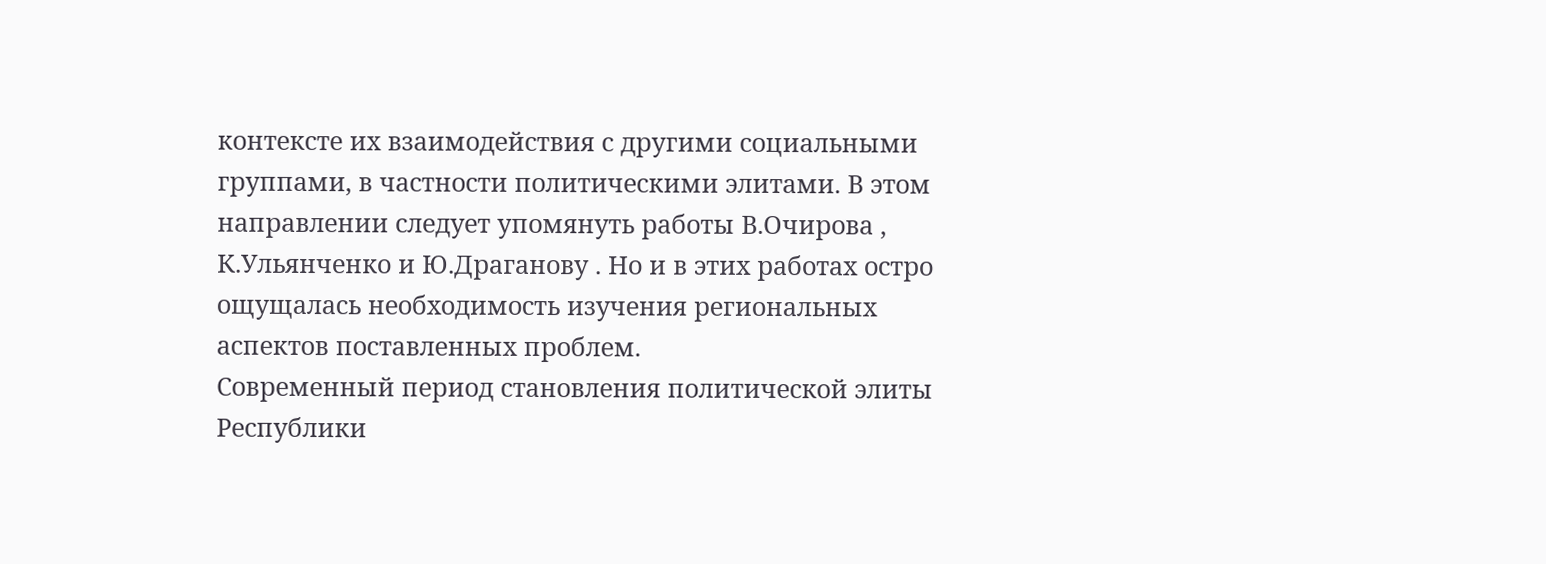контексте их взаимодействия с другими социальными группами, в частности политическими элитами. В этом направлении следует упомянуть работы В.Очирова , К.Ульянченко и Ю.Драганову . Но и в этих работах остро ощущалась необходимость изучения региональных аспектов поставленных проблем.
Современный период становления политической элиты Республики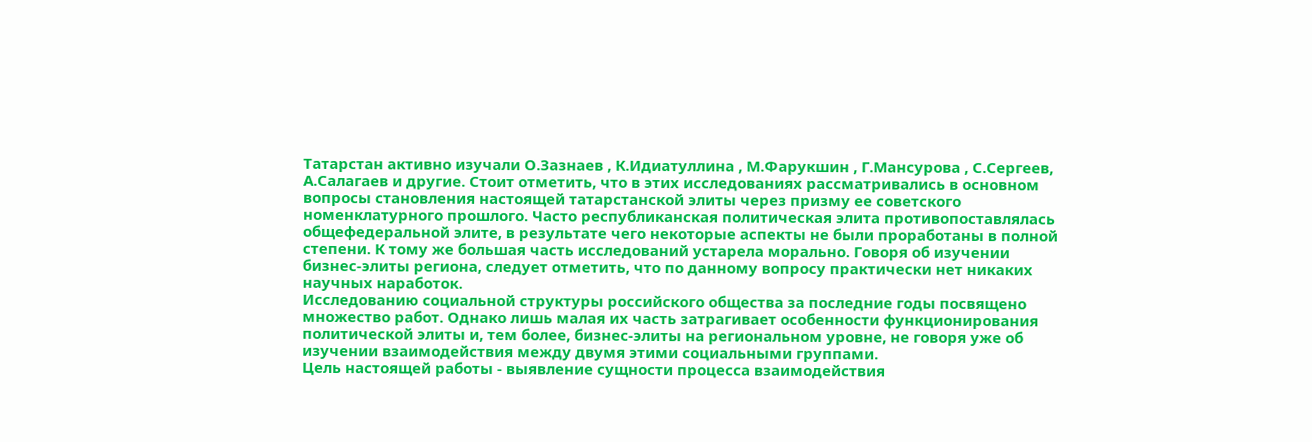Татарстан активно изучали О.Зазнаев , К.Идиатуллина , М.Фарукшин , Г.Мансурова , С.Сергеев, А.Салагаев и другие. Стоит отметить, что в этих исследованиях рассматривались в основном вопросы становления настоящей татарстанской элиты через призму ее советского номенклатурного прошлого. Часто республиканская политическая элита противопоставлялась общефедеральной элите, в результате чего некоторые аспекты не были проработаны в полной степени. К тому же большая часть исследований устарела морально. Говоря об изучении бизнес-элиты региона, следует отметить, что по данному вопросу практически нет никаких научных наработок.
Исследованию социальной структуры российского общества за последние годы посвящено множество работ. Однако лишь малая их часть затрагивает особенности функционирования политической элиты и, тем более, бизнес-элиты на региональном уровне, не говоря уже об изучении взаимодействия между двумя этими социальными группами.
Цель настоящей работы - выявление сущности процесса взаимодействия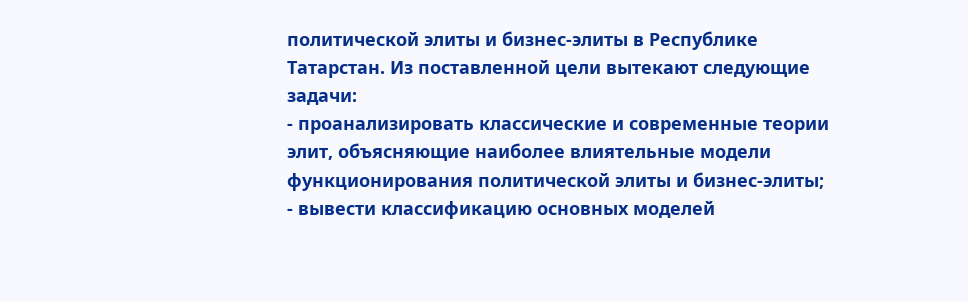политической элиты и бизнес-элиты в Республике Татарстан. Из поставленной цели вытекают следующие задачи:
- проанализировать классические и современные теории элит, объясняющие наиболее влиятельные модели функционирования политической элиты и бизнес-элиты;
- вывести классификацию основных моделей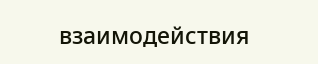взаимодействия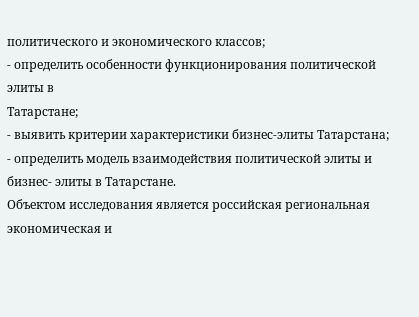политического и экономического классов;
- определить особенности функционирования политической элиты в
Татарстане;
- выявить критерии характеристики бизнес-элиты Татарстана;
- определить модель взаимодействия политической элиты и бизнес- элиты в Татарстане.
Объектом исследования является российская региональная экономическая и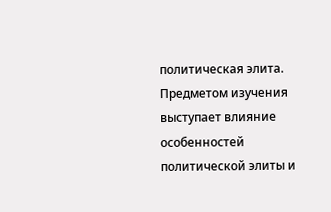политическая элита. Предметом изучения выступает влияние особенностей политической элиты и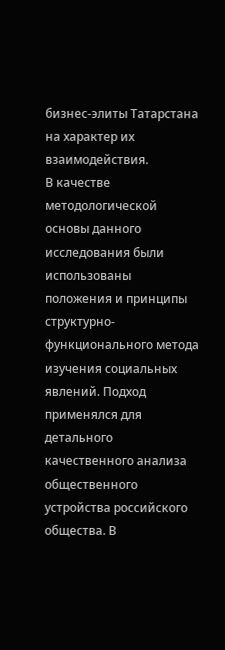бизнес-элиты Татарстана на характер их взаимодействия.
В качестве методологической основы данного исследования были использованы положения и принципы структурно-функционального метода изучения социальных явлений. Подход применялся для детального качественного анализа общественного устройства российского общества. В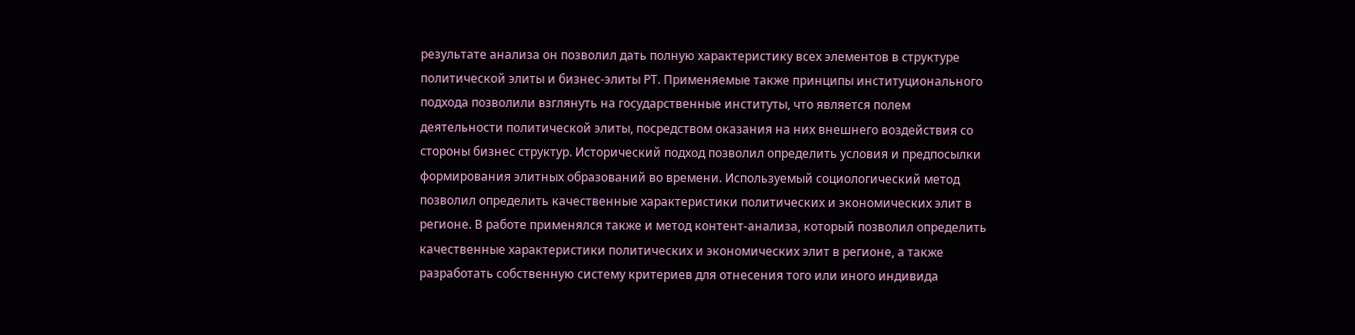результате анализа он позволил дать полную характеристику всех элементов в структуре политической элиты и бизнес-элиты РТ. Применяемые также принципы институционального подхода позволили взглянуть на государственные институты, что является полем деятельности политической элиты, посредством оказания на них внешнего воздействия со стороны бизнес структур. Исторический подход позволил определить условия и предпосылки формирования элитных образований во времени. Используемый социологический метод позволил определить качественные характеристики политических и экономических элит в регионе. В работе применялся также и метод контент-анализа, который позволил определить качественные характеристики политических и экономических элит в регионе, а также разработать собственную систему критериев для отнесения того или иного индивида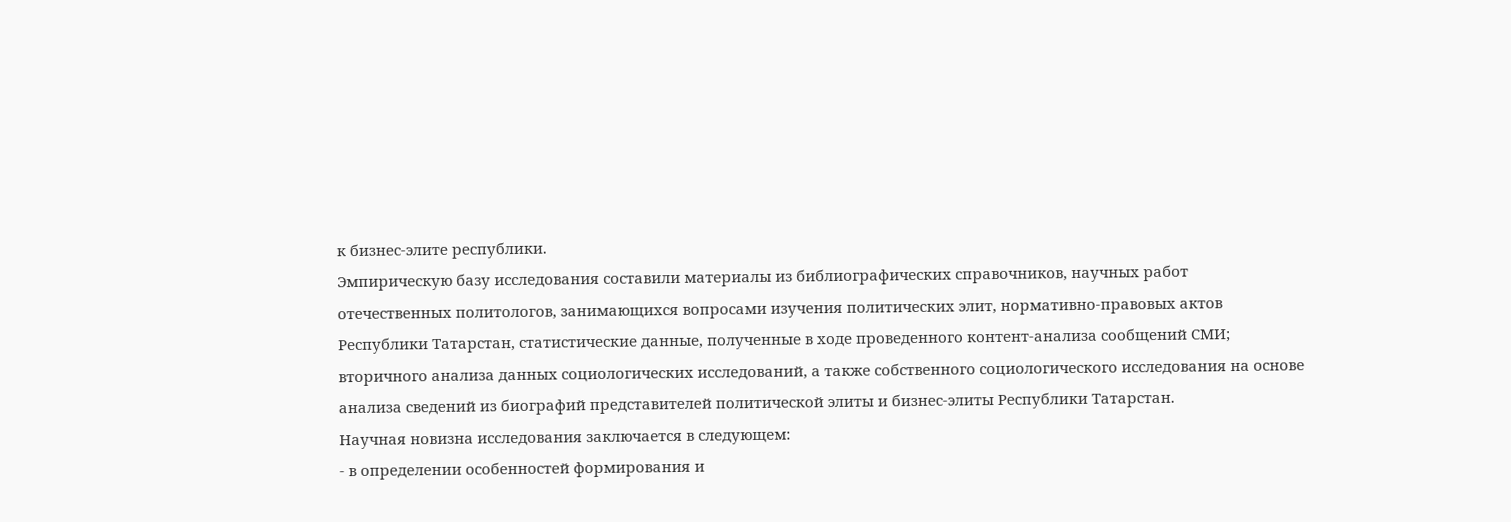к бизнес-элите республики.
Эмпирическую базу исследования составили материалы из библиографических справочников, научных работ отечественных политологов, занимающихся вопросами изучения политических элит, нормативно-правовых актов Республики Татарстан, статистические данные, полученные в ходе проведенного контент-анализа сообщений СМИ; вторичного анализа данных социологических исследований, а также собственного социологического исследования на основе анализа сведений из биографий представителей политической элиты и бизнес-элиты Республики Татарстан.
Научная новизна исследования заключается в следующем:
- в определении особенностей формирования и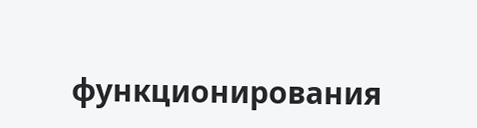функционирования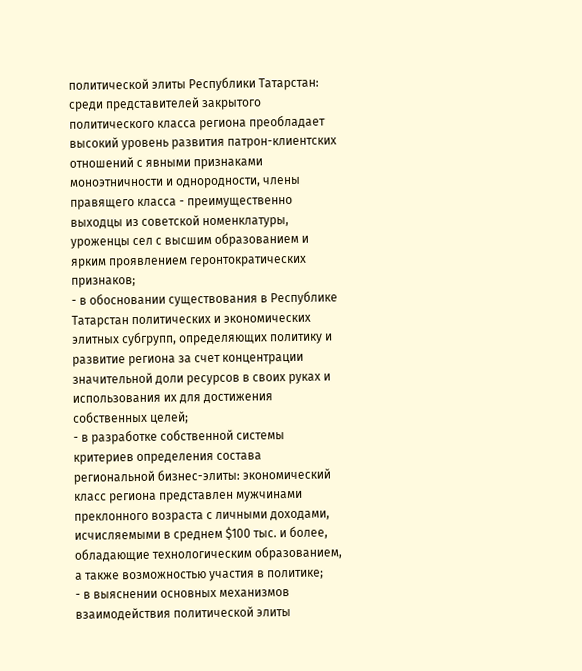политической элиты Республики Татарстан: среди представителей закрытого политического класса региона преобладает высокий уровень развития патрон-клиентских отношений с явными признаками моноэтничности и однородности, члены правящего класса - преимущественно выходцы из советской номенклатуры, уроженцы сел с высшим образованием и ярким проявлением геронтократических признаков;
- в обосновании существования в Республике Татарстан политических и экономических элитных субгрупп, определяющих политику и развитие региона за счет концентрации значительной доли ресурсов в своих руках и использования их для достижения собственных целей;
- в разработке собственной системы критериев определения состава региональной бизнес-элиты: экономический класс региона представлен мужчинами преклонного возраста с личными доходами, исчисляемыми в среднем $100 тыс. и более, обладающие технологическим образованием, а также возможностью участия в политике;
- в выяснении основных механизмов взаимодействия политической элиты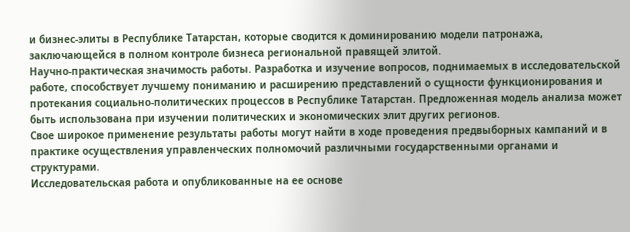и бизнес-элиты в Республике Татарстан, которые сводится к доминированию модели патронажа, заключающейся в полном контроле бизнеса региональной правящей элитой.
Научно-практическая значимость работы. Разработка и изучение вопросов, поднимаемых в исследовательской работе, способствует лучшему пониманию и расширению представлений о сущности функционирования и протекания социально-политических процессов в Республике Татарстан. Предложенная модель анализа может быть использована при изучении политических и экономических элит других регионов.
Свое широкое применение результаты работы могут найти в ходе проведения предвыборных кампаний и в практике осуществления управленческих полномочий различными государственными органами и структурами.
Исследовательская работа и опубликованные на ее основе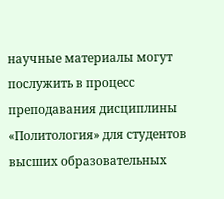научные материалы могут послужить в процесс преподавания дисциплины «Политология» для студентов высших образовательных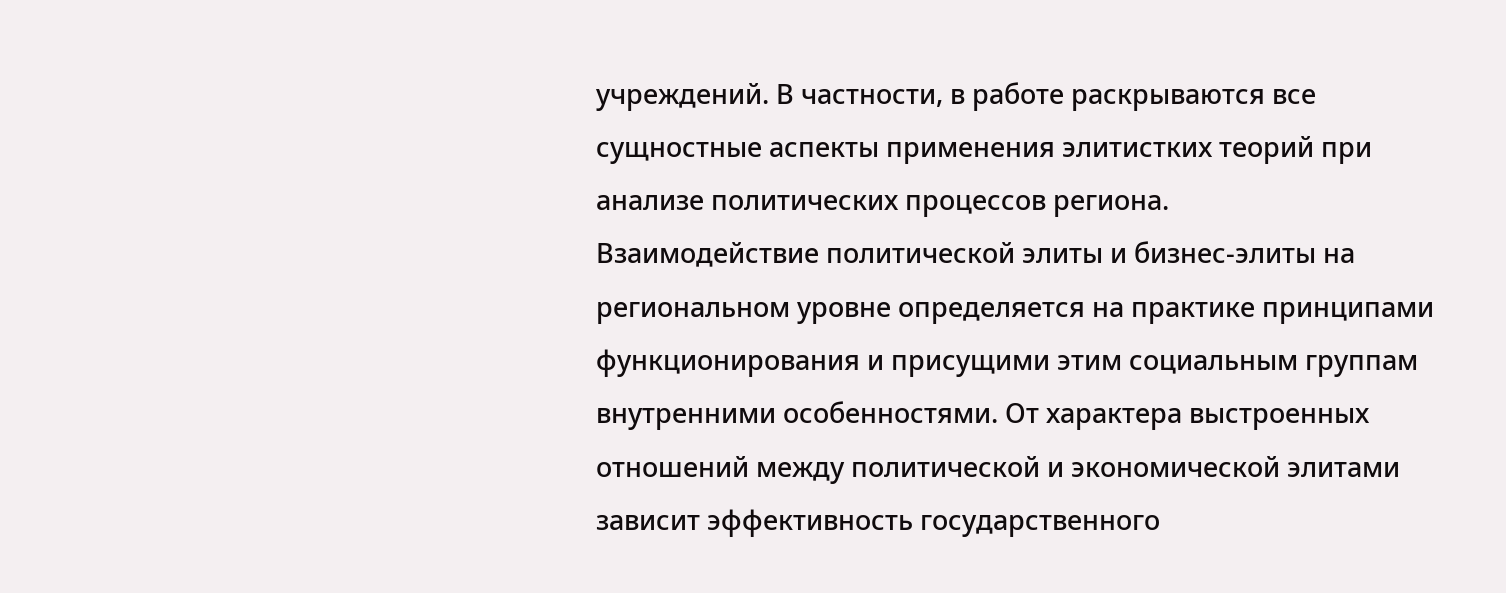учреждений. В частности, в работе раскрываются все сущностные аспекты применения элитистких теорий при анализе политических процессов региона.
Взаимодействие политической элиты и бизнес-элиты на региональном уровне определяется на практике принципами функционирования и присущими этим социальным группам внутренними особенностями. От характера выстроенных отношений между политической и экономической элитами зависит эффективность государственного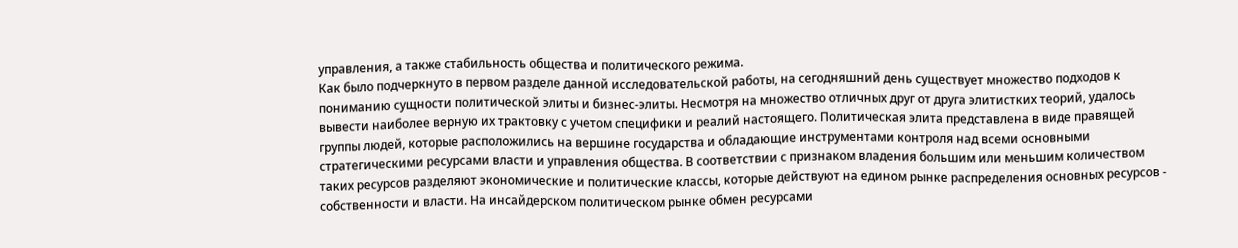управления, а также стабильность общества и политического режима.
Как было подчеркнуто в первом разделе данной исследовательской работы, на сегодняшний день существует множество подходов к пониманию сущности политической элиты и бизнес-элиты. Несмотря на множество отличных друг от друга элитистких теорий, удалось вывести наиболее верную их трактовку с учетом специфики и реалий настоящего. Политическая элита представлена в виде правящей группы людей, которые расположились на вершине государства и обладающие инструментами контроля над всеми основными стратегическими ресурсами власти и управления общества. В соответствии с признаком владения большим или меньшим количеством таких ресурсов разделяют экономические и политические классы, которые действуют на едином рынке распределения основных ресурсов - собственности и власти. На инсайдерском политическом рынке обмен ресурсами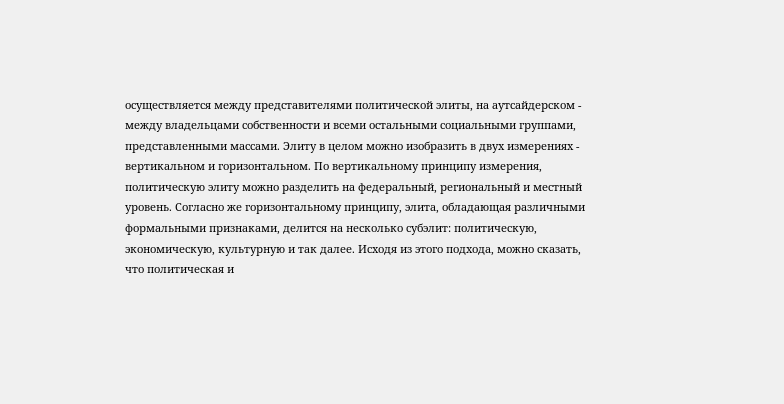осуществляется между представителями политической элиты, на аутсайдерском - между владельцами собственности и всеми остальными социальными группами, представленными массами. Элиту в целом можно изобразить в двух измерениях - вертикальном и горизонтальном. По вертикальному принципу измерения, политическую элиту можно разделить на федеральный, региональный и местный уровень. Согласно же горизонтальному принципу, элита, обладающая различными формальными признаками, делится на несколько субэлит: политическую, экономическую, культурную и так далее. Исходя из этого подхода, можно сказать, что политическая и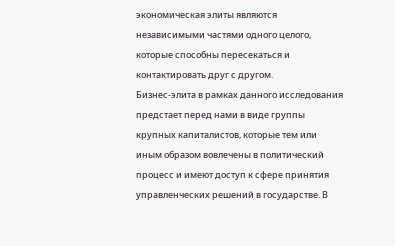экономическая элиты являются независимыми частями одного целого, которые способны пересекаться и контактировать друг с другом.
Бизнес-элита в рамках данного исследования предстает перед нами в виде группы крупных капиталистов, которые тем или иным образом вовлечены в политический процесс и имеют доступ к сфере принятия управленческих решений в государстве. В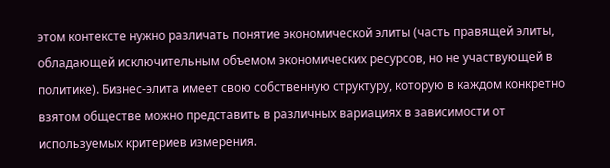этом контексте нужно различать понятие экономической элиты (часть правящей элиты, обладающей исключительным объемом экономических ресурсов, но не участвующей в политике). Бизнес-элита имеет свою собственную структуру, которую в каждом конкретно взятом обществе можно представить в различных вариациях в зависимости от используемых критериев измерения.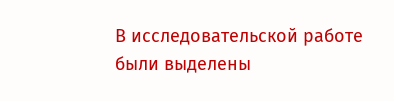В исследовательской работе были выделены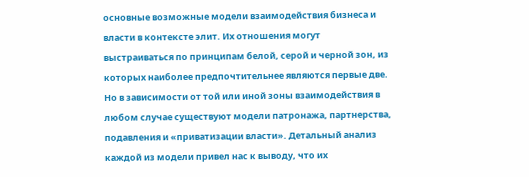основные возможные модели взаимодействия бизнеса и власти в контексте элит. Их отношения могут выстраиваться по принципам белой, серой и черной зон, из которых наиболее предпочтительнее являются первые две. Но в зависимости от той или иной зоны взаимодействия в любом случае существуют модели патронажа, партнерства, подавления и «приватизации власти». Детальный анализ каждой из модели привел нас к выводу, что их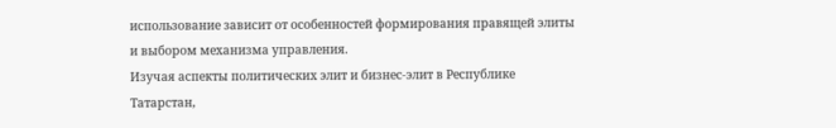использование зависит от особенностей формирования правящей элиты и выбором механизма управления.
Изучая аспекты политических элит и бизнес-элит в Республике Татарстан,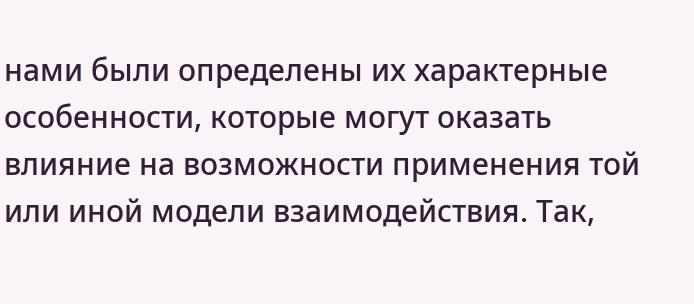нами были определены их характерные особенности, которые могут оказать влияние на возможности применения той или иной модели взаимодействия. Так,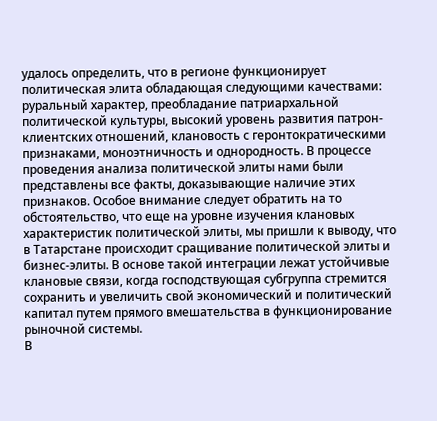удалось определить, что в регионе функционирует политическая элита обладающая следующими качествами: руральный характер, преобладание патриархальной политической культуры, высокий уровень развития патрон-клиентских отношений, клановость с геронтократическими признаками, моноэтничность и однородность. В процессе проведения анализа политической элиты нами были представлены все факты, доказывающие наличие этих признаков. Особое внимание следует обратить на то обстоятельство, что еще на уровне изучения клановых характеристик политической элиты, мы пришли к выводу, что в Татарстане происходит сращивание политической элиты и бизнес-элиты. В основе такой интеграции лежат устойчивые клановые связи, когда господствующая субгруппа стремится сохранить и увеличить свой экономический и политический капитал путем прямого вмешательства в функционирование рыночной системы.
В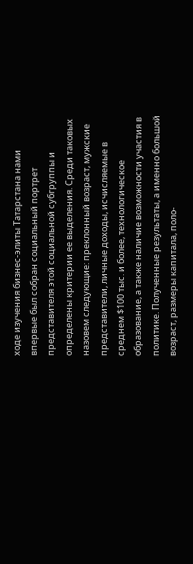ходе изучения бизнес-элиты Татарстана нами впервые был собран социальный портрет представителя этой социальной субгруппы и определены критерии ее выделения. Среди таковых назовем следующие: преклонный возраст, мужские представители, личные доходы, исчисляемые в среднем $100 тыс. и более, технологическое образование, а также наличие возможности участия в политике. Полученные результаты, а именно большой возраст, размеры капитала, поло-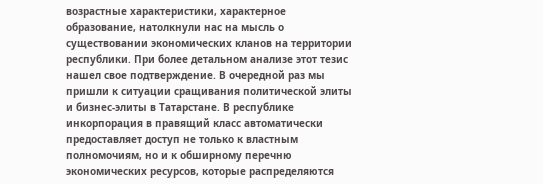возрастные характеристики, характерное образование, натолкнули нас на мысль о существовании экономических кланов на территории республики. При более детальном анализе этот тезис нашел свое подтверждение. В очередной раз мы пришли к ситуации сращивания политической элиты и бизнес-элиты в Татарстане. В республике инкорпорация в правящий класс автоматически предоставляет доступ не только к властным полномочиям, но и к обширному перечню экономических ресурсов, которые распределяются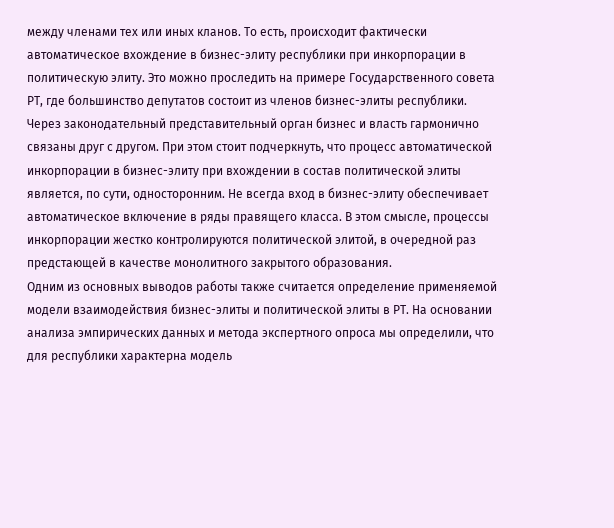между членами тех или иных кланов. То есть, происходит фактически автоматическое вхождение в бизнес-элиту республики при инкорпорации в политическую элиту. Это можно проследить на примере Государственного совета РТ, где большинство депутатов состоит из членов бизнес-элиты республики. Через законодательный представительный орган бизнес и власть гармонично связаны друг с другом. При этом стоит подчеркнуть, что процесс автоматической инкорпорации в бизнес-элиту при вхождении в состав политической элиты является, по сути, односторонним. Не всегда вход в бизнес-элиту обеспечивает автоматическое включение в ряды правящего класса. В этом смысле, процессы инкорпорации жестко контролируются политической элитой, в очередной раз предстающей в качестве монолитного закрытого образования.
Одним из основных выводов работы также считается определение применяемой модели взаимодействия бизнес-элиты и политической элиты в РТ. На основании анализа эмпирических данных и метода экспертного опроса мы определили, что для республики характерна модель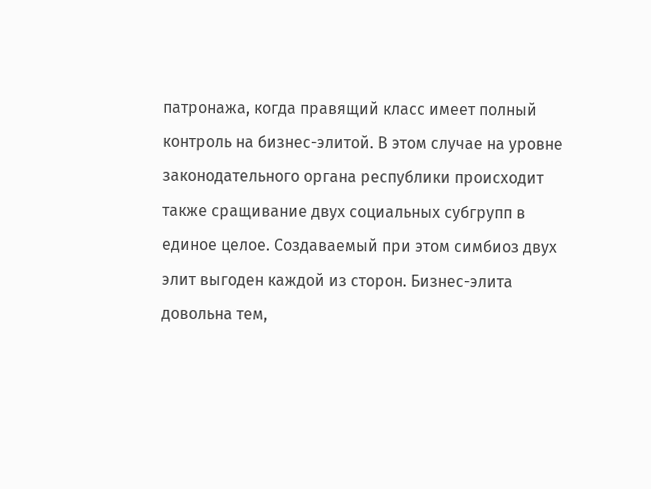патронажа, когда правящий класс имеет полный контроль на бизнес-элитой. В этом случае на уровне законодательного органа республики происходит также сращивание двух социальных субгрупп в единое целое. Создаваемый при этом симбиоз двух элит выгоден каждой из сторон. Бизнес-элита довольна тем,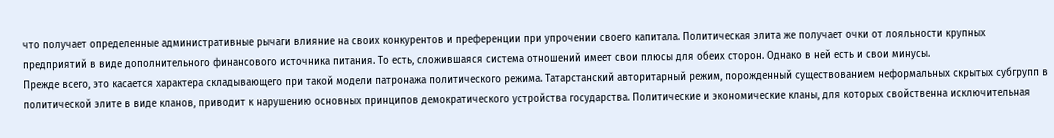что получает определенные административные рычаги влияние на своих конкурентов и преференции при упрочении своего капитала. Политическая элита же получает очки от лояльности крупных предприятий в виде дополнительного финансового источника питания. То есть, сложившаяся система отношений имеет свои плюсы для обеих сторон. Однако в ней есть и свои минусы.
Прежде всего, это касается характера складывающего при такой модели патронажа политического режима. Татарстанский авторитарный режим, порожденный существованием неформальных скрытых субгрупп в политической элите в виде кланов, приводит к нарушению основных принципов демократического устройства государства. Политические и экономические кланы, для которых свойственна исключительная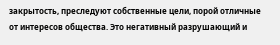закрытость, преследуют собственные цели, порой отличные от интересов общества. Это негативный разрушающий и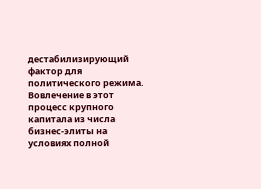дестабилизирующий фактор для политического режима. Вовлечение в этот процесс крупного капитала из числа бизнес-элиты на условиях полной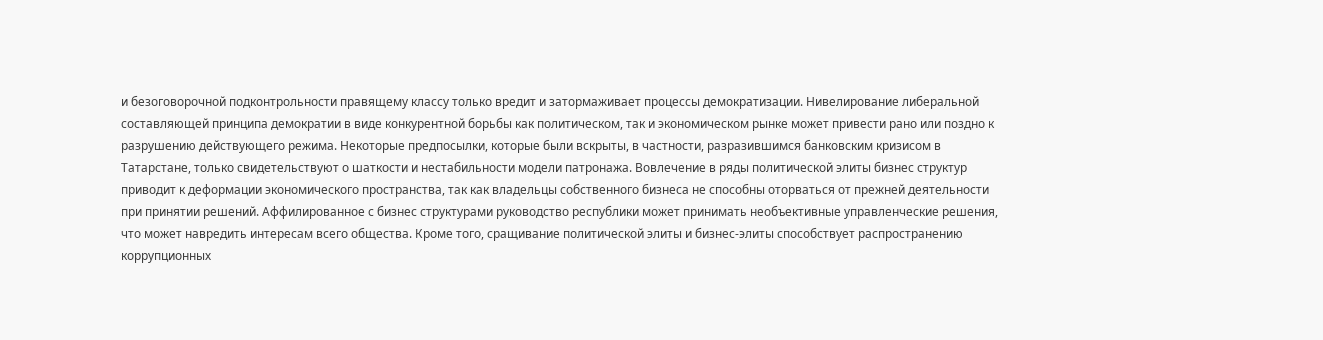и безоговорочной подконтрольности правящему классу только вредит и затормаживает процессы демократизации. Нивелирование либеральной составляющей принципа демократии в виде конкурентной борьбы как политическом, так и экономическом рынке может привести рано или поздно к разрушению действующего режима. Некоторые предпосылки, которые были вскрыты, в частности, разразившимся банковским кризисом в Татарстане, только свидетельствуют о шаткости и нестабильности модели патронажа. Вовлечение в ряды политической элиты бизнес структур приводит к деформации экономического пространства, так как владельцы собственного бизнеса не способны оторваться от прежней деятельности при принятии решений. Аффилированное с бизнес структурами руководство республики может принимать необъективные управленческие решения, что может навредить интересам всего общества. Кроме того, сращивание политической элиты и бизнес-элиты способствует распространению коррупционных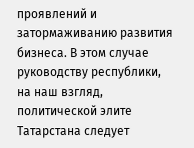проявлений и затормаживанию развития бизнеса. В этом случае руководству республики, на наш взгляд, политической элите Татарстана следует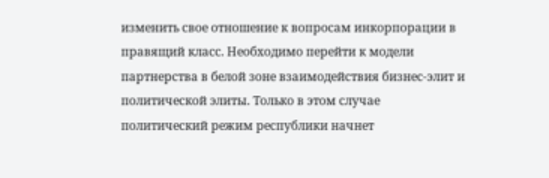изменить свое отношение к вопросам инкорпорации в правящий класс. Необходимо перейти к модели партнерства в белой зоне взаимодействия бизнес-элит и политической элиты. Только в этом случае политический режим республики начнет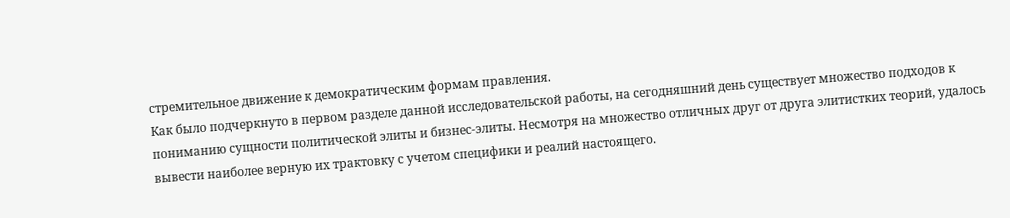стремительное движение к демократическим формам правления.
Как было подчеркнуто в первом разделе данной исследовательской работы, на сегодняшний день существует множество подходов к пониманию сущности политической элиты и бизнес-элиты. Несмотря на множество отличных друг от друга элитистких теорий, удалось вывести наиболее верную их трактовку с учетом специфики и реалий настоящего.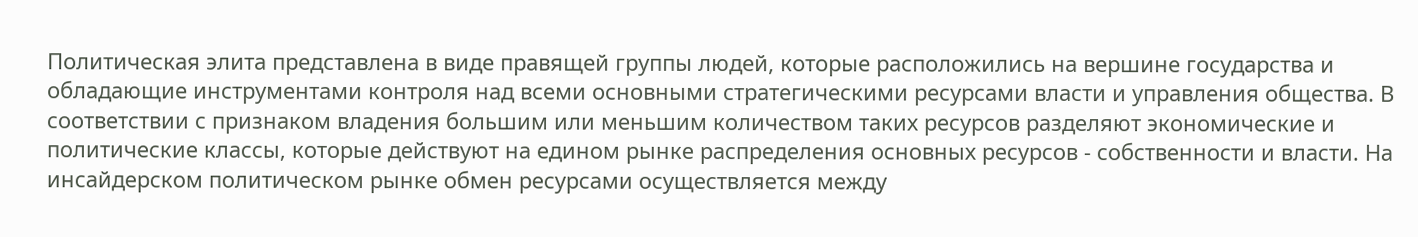Политическая элита представлена в виде правящей группы людей, которые расположились на вершине государства и обладающие инструментами контроля над всеми основными стратегическими ресурсами власти и управления общества. В соответствии с признаком владения большим или меньшим количеством таких ресурсов разделяют экономические и политические классы, которые действуют на едином рынке распределения основных ресурсов - собственности и власти. На инсайдерском политическом рынке обмен ресурсами осуществляется между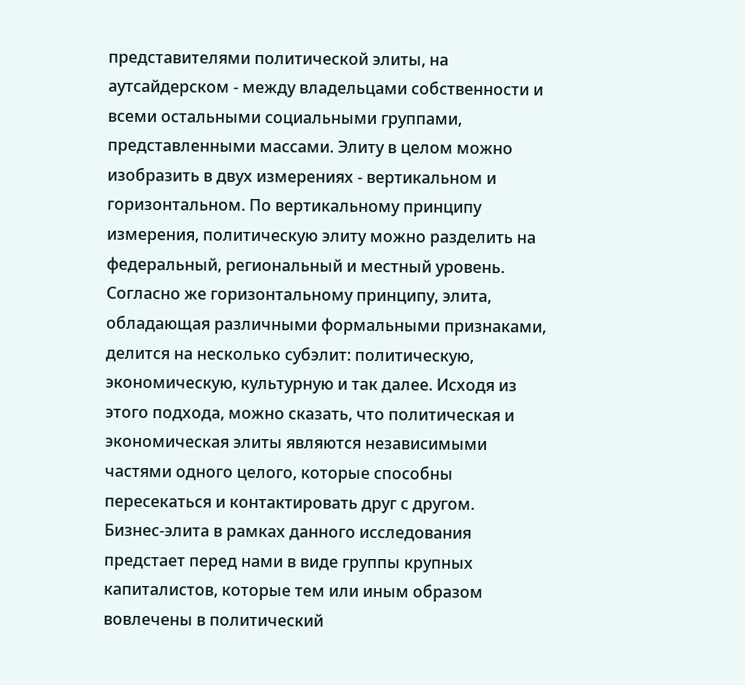представителями политической элиты, на аутсайдерском - между владельцами собственности и всеми остальными социальными группами, представленными массами. Элиту в целом можно изобразить в двух измерениях - вертикальном и горизонтальном. По вертикальному принципу измерения, политическую элиту можно разделить на федеральный, региональный и местный уровень. Согласно же горизонтальному принципу, элита, обладающая различными формальными признаками, делится на несколько субэлит: политическую, экономическую, культурную и так далее. Исходя из этого подхода, можно сказать, что политическая и экономическая элиты являются независимыми частями одного целого, которые способны пересекаться и контактировать друг с другом.
Бизнес-элита в рамках данного исследования предстает перед нами в виде группы крупных капиталистов, которые тем или иным образом вовлечены в политический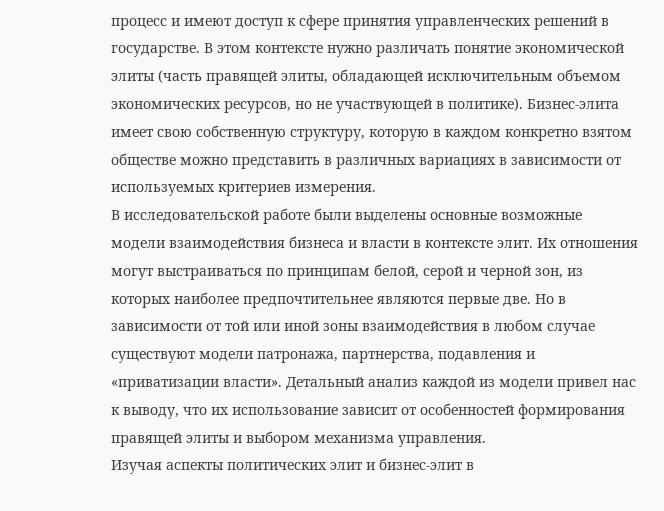процесс и имеют доступ к сфере принятия управленческих решений в государстве. В этом контексте нужно различать понятие экономической элиты (часть правящей элиты, обладающей исключительным объемом экономических ресурсов, но не участвующей в политике). Бизнес-элита имеет свою собственную структуру, которую в каждом конкретно взятом обществе можно представить в различных вариациях в зависимости от используемых критериев измерения.
В исследовательской работе были выделены основные возможные модели взаимодействия бизнеса и власти в контексте элит. Их отношения могут выстраиваться по принципам белой, серой и черной зон, из которых наиболее предпочтительнее являются первые две. Но в зависимости от той или иной зоны взаимодействия в любом случае существуют модели патронажа, партнерства, подавления и «приватизации власти». Детальный анализ каждой из модели привел нас к выводу, что их использование зависит от особенностей формирования правящей элиты и выбором механизма управления.
Изучая аспекты политических элит и бизнес-элит в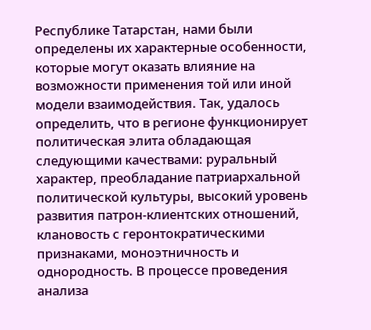Республике Татарстан, нами были определены их характерные особенности, которые могут оказать влияние на возможности применения той или иной модели взаимодействия. Так, удалось определить, что в регионе функционирует политическая элита обладающая следующими качествами: руральный характер, преобладание патриархальной политической культуры, высокий уровень развития патрон-клиентских отношений, клановость с геронтократическими признаками, моноэтничность и однородность. В процессе проведения анализа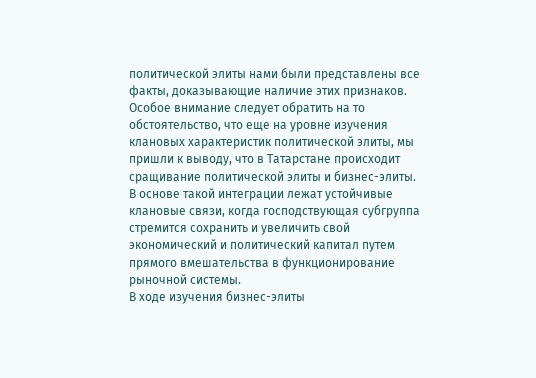политической элиты нами были представлены все факты, доказывающие наличие этих признаков. Особое внимание следует обратить на то обстоятельство, что еще на уровне изучения клановых характеристик политической элиты, мы пришли к выводу, что в Татарстане происходит сращивание политической элиты и бизнес-элиты. В основе такой интеграции лежат устойчивые клановые связи, когда господствующая субгруппа стремится сохранить и увеличить свой экономический и политический капитал путем прямого вмешательства в функционирование рыночной системы.
В ходе изучения бизнес-элиты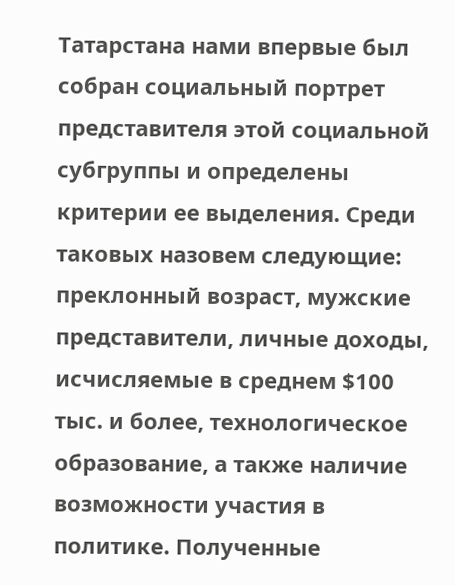Татарстана нами впервые был собран социальный портрет представителя этой социальной субгруппы и определены критерии ее выделения. Среди таковых назовем следующие: преклонный возраст, мужские представители, личные доходы, исчисляемые в среднем $100 тыс. и более, технологическое образование, а также наличие возможности участия в политике. Полученные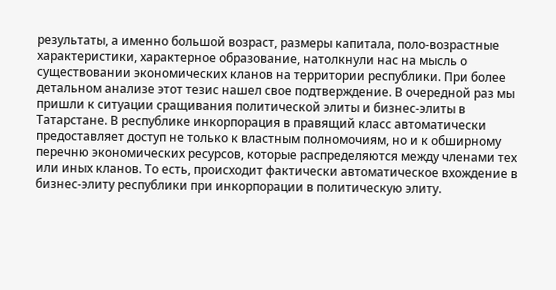результаты, а именно большой возраст, размеры капитала, поло-возрастные характеристики, характерное образование, натолкнули нас на мысль о существовании экономических кланов на территории республики. При более детальном анализе этот тезис нашел свое подтверждение. В очередной раз мы пришли к ситуации сращивания политической элиты и бизнес-элиты в Татарстане. В республике инкорпорация в правящий класс автоматически предоставляет доступ не только к властным полномочиям, но и к обширному перечню экономических ресурсов, которые распределяются между членами тех или иных кланов. То есть, происходит фактически автоматическое вхождение в бизнес-элиту республики при инкорпорации в политическую элиту.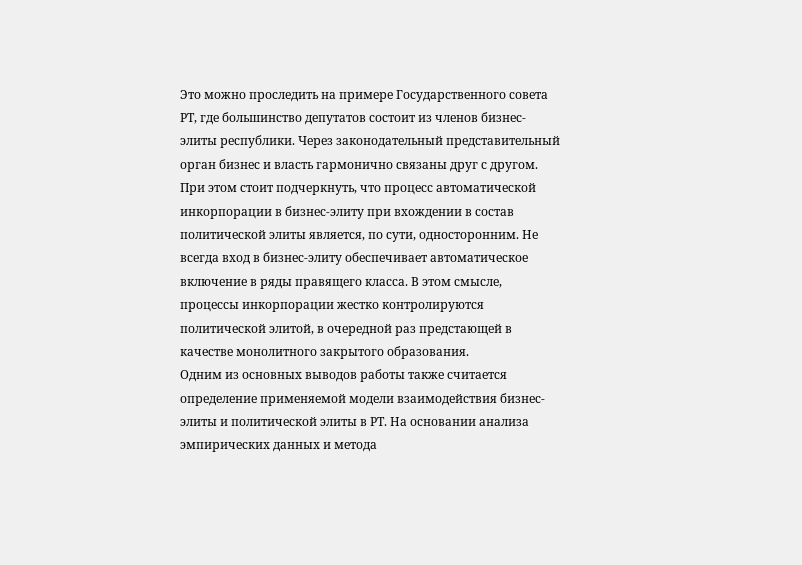Это можно проследить на примере Государственного совета РТ, где большинство депутатов состоит из членов бизнес-элиты республики. Через законодательный представительный орган бизнес и власть гармонично связаны друг с другом. При этом стоит подчеркнуть, что процесс автоматической инкорпорации в бизнес-элиту при вхождении в состав политической элиты является, по сути, односторонним. Не всегда вход в бизнес-элиту обеспечивает автоматическое включение в ряды правящего класса. В этом смысле, процессы инкорпорации жестко контролируются политической элитой, в очередной раз предстающей в качестве монолитного закрытого образования.
Одним из основных выводов работы также считается определение применяемой модели взаимодействия бизнес-элиты и политической элиты в РТ. На основании анализа эмпирических данных и метода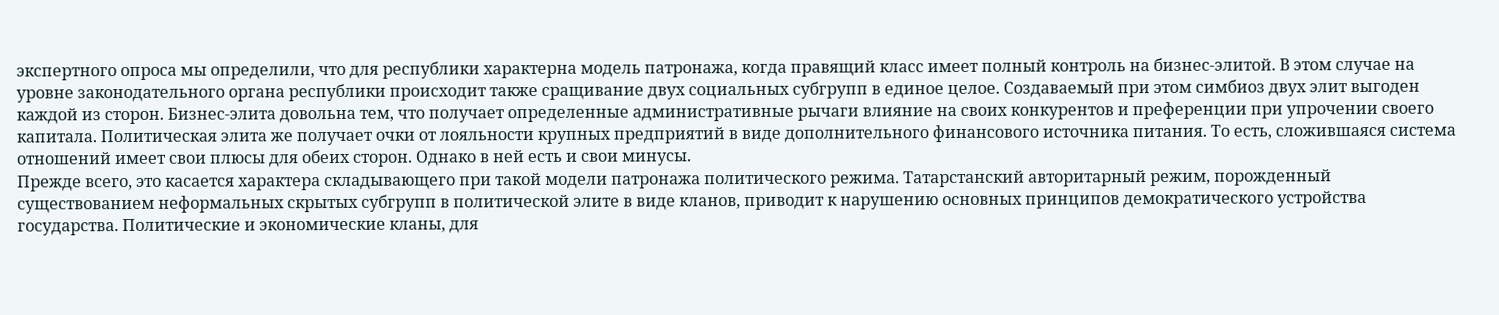экспертного опроса мы определили, что для республики характерна модель патронажа, когда правящий класс имеет полный контроль на бизнес-элитой. В этом случае на уровне законодательного органа республики происходит также сращивание двух социальных субгрупп в единое целое. Создаваемый при этом симбиоз двух элит выгоден каждой из сторон. Бизнес-элита довольна тем, что получает определенные административные рычаги влияние на своих конкурентов и преференции при упрочении своего капитала. Политическая элита же получает очки от лояльности крупных предприятий в виде дополнительного финансового источника питания. То есть, сложившаяся система отношений имеет свои плюсы для обеих сторон. Однако в ней есть и свои минусы.
Прежде всего, это касается характера складывающего при такой модели патронажа политического режима. Татарстанский авторитарный режим, порожденный существованием неформальных скрытых субгрупп в политической элите в виде кланов, приводит к нарушению основных принципов демократического устройства государства. Политические и экономические кланы, для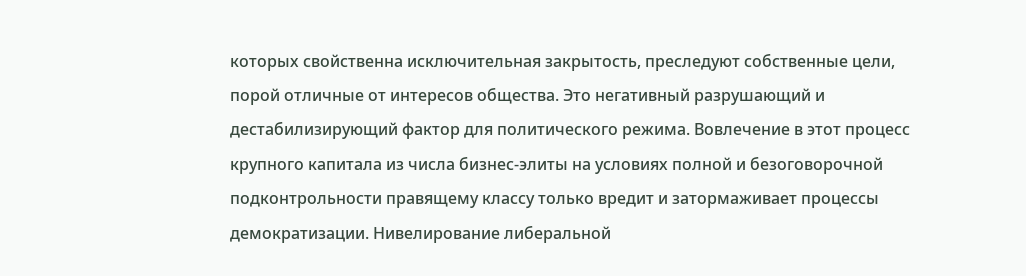которых свойственна исключительная закрытость, преследуют собственные цели, порой отличные от интересов общества. Это негативный разрушающий и дестабилизирующий фактор для политического режима. Вовлечение в этот процесс крупного капитала из числа бизнес-элиты на условиях полной и безоговорочной подконтрольности правящему классу только вредит и затормаживает процессы демократизации. Нивелирование либеральной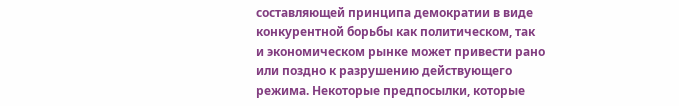составляющей принципа демократии в виде конкурентной борьбы как политическом, так и экономическом рынке может привести рано или поздно к разрушению действующего режима. Некоторые предпосылки, которые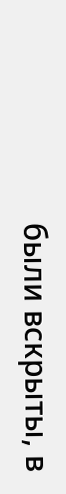были вскрыты, в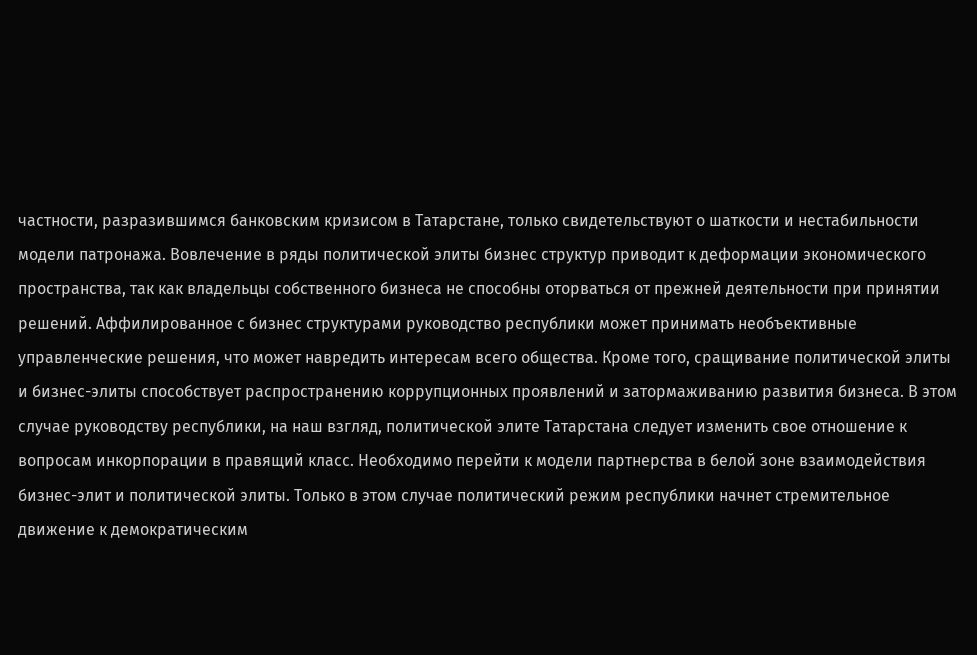частности, разразившимся банковским кризисом в Татарстане, только свидетельствуют о шаткости и нестабильности модели патронажа. Вовлечение в ряды политической элиты бизнес структур приводит к деформации экономического пространства, так как владельцы собственного бизнеса не способны оторваться от прежней деятельности при принятии решений. Аффилированное с бизнес структурами руководство республики может принимать необъективные управленческие решения, что может навредить интересам всего общества. Кроме того, сращивание политической элиты и бизнес-элиты способствует распространению коррупционных проявлений и затормаживанию развития бизнеса. В этом случае руководству республики, на наш взгляд, политической элите Татарстана следует изменить свое отношение к вопросам инкорпорации в правящий класс. Необходимо перейти к модели партнерства в белой зоне взаимодействия бизнес-элит и политической элиты. Только в этом случае политический режим республики начнет стремительное движение к демократическим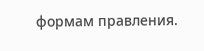формам правления.